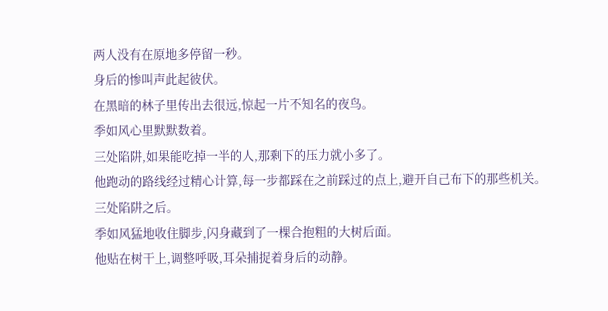两人没有在原地多停留一秒。
身后的惨叫声此起彼伏。
在黑暗的林子里传出去很远,惊起一片不知名的夜鸟。
季如风心里默默数着。
三处陷阱,如果能吃掉一半的人,那剩下的压力就小多了。
他跑动的路线经过精心计算,每一步都踩在之前踩过的点上,避开自己布下的那些机关。
三处陷阱之后。
季如风猛地收住脚步,闪身藏到了一棵合抱粗的大树后面。
他贴在树干上,调整呼吸,耳朵捕捉着身后的动静。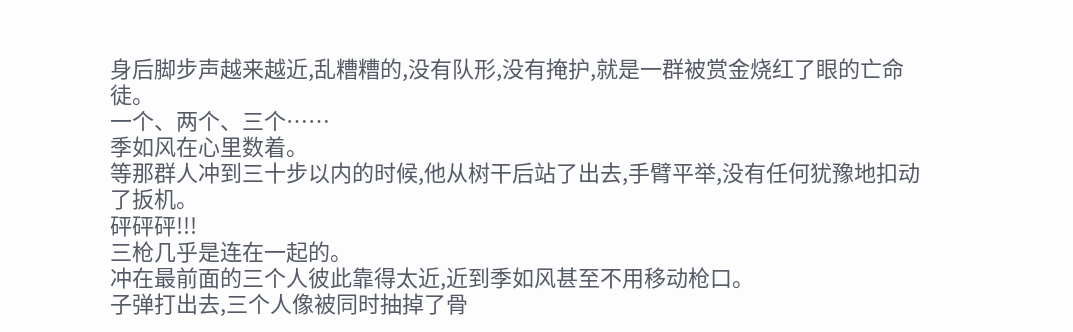身后脚步声越来越近,乱糟糟的,没有队形,没有掩护,就是一群被赏金烧红了眼的亡命徒。
一个、两个、三个……
季如风在心里数着。
等那群人冲到三十步以内的时候,他从树干后站了出去,手臂平举,没有任何犹豫地扣动了扳机。
砰砰砰!!!
三枪几乎是连在一起的。
冲在最前面的三个人彼此靠得太近,近到季如风甚至不用移动枪口。
子弹打出去,三个人像被同时抽掉了骨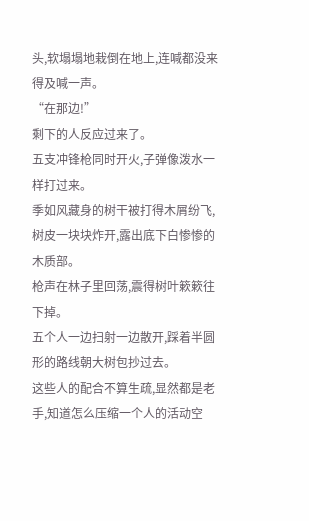头,软塌塌地栽倒在地上,连喊都没来得及喊一声。
“在那边!”
剩下的人反应过来了。
五支冲锋枪同时开火,子弹像泼水一样打过来。
季如风藏身的树干被打得木屑纷飞,树皮一块块炸开,露出底下白惨惨的木质部。
枪声在林子里回荡,震得树叶簌簌往下掉。
五个人一边扫射一边散开,踩着半圆形的路线朝大树包抄过去。
这些人的配合不算生疏,显然都是老手,知道怎么压缩一个人的活动空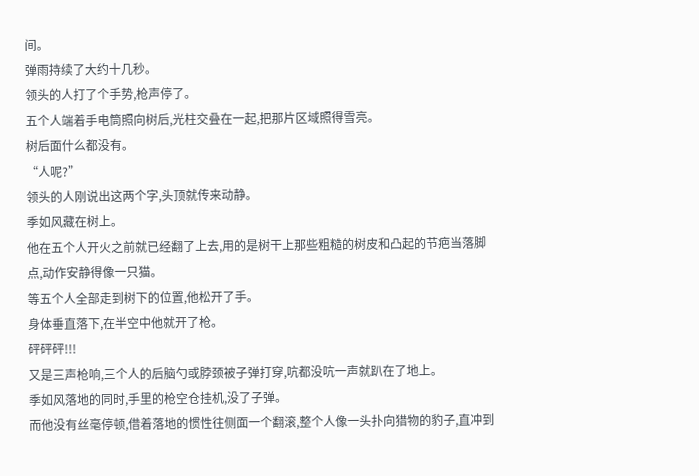间。
弹雨持续了大约十几秒。
领头的人打了个手势,枪声停了。
五个人端着手电筒照向树后,光柱交叠在一起,把那片区域照得雪亮。
树后面什么都没有。
“人呢?”
领头的人刚说出这两个字,头顶就传来动静。
季如风藏在树上。
他在五个人开火之前就已经翻了上去,用的是树干上那些粗糙的树皮和凸起的节疤当落脚点,动作安静得像一只猫。
等五个人全部走到树下的位置,他松开了手。
身体垂直落下,在半空中他就开了枪。
砰砰砰!!!
又是三声枪响,三个人的后脑勺或脖颈被子弹打穿,吭都没吭一声就趴在了地上。
季如风落地的同时,手里的枪空仓挂机,没了子弹。
而他没有丝毫停顿,借着落地的惯性往侧面一个翻滚,整个人像一头扑向猎物的豹子,直冲到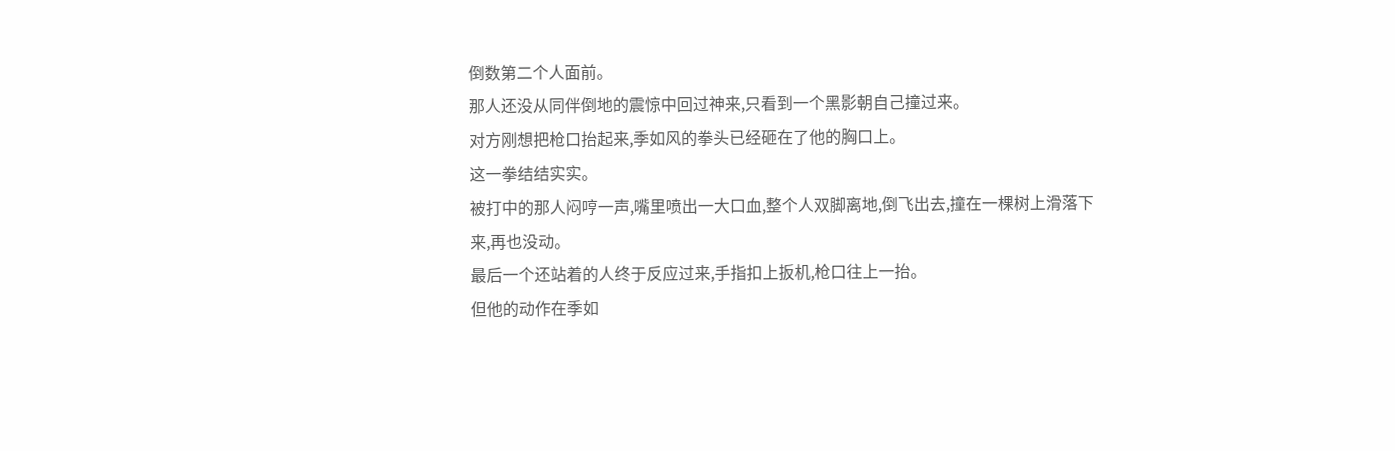倒数第二个人面前。
那人还没从同伴倒地的震惊中回过神来,只看到一个黑影朝自己撞过来。
对方刚想把枪口抬起来,季如风的拳头已经砸在了他的胸口上。
这一拳结结实实。
被打中的那人闷哼一声,嘴里喷出一大口血,整个人双脚离地,倒飞出去,撞在一棵树上滑落下来,再也没动。
最后一个还站着的人终于反应过来,手指扣上扳机,枪口往上一抬。
但他的动作在季如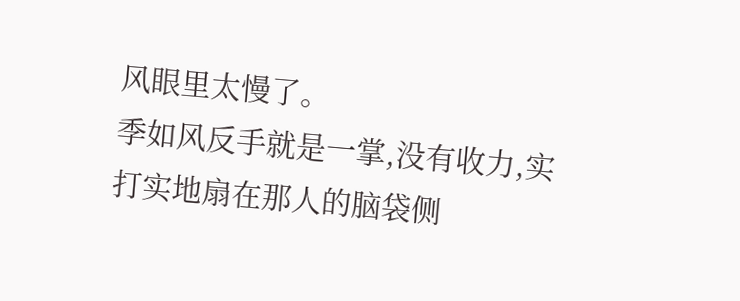风眼里太慢了。
季如风反手就是一掌,没有收力,实打实地扇在那人的脑袋侧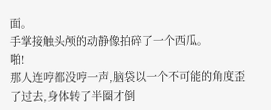面。
手掌接触头颅的动静像拍碎了一个西瓜。
啪!
那人连哼都没哼一声,脑袋以一个不可能的角度歪了过去,身体转了半圈才倒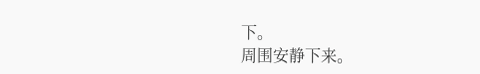下。
周围安静下来。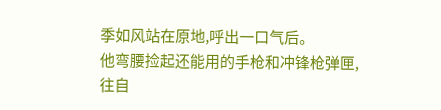季如风站在原地,呼出一口气后。
他弯腰捡起还能用的手枪和冲锋枪弹匣,往自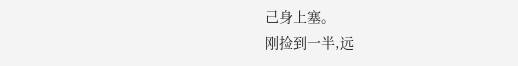己身上塞。
刚捡到一半,远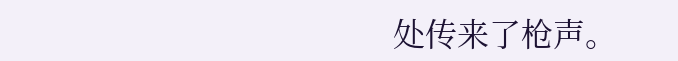处传来了枪声。